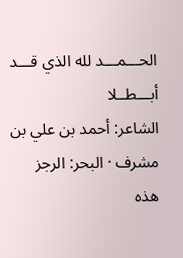الحـــمـــد لله الذي قـــد أبـــطــلا
الشاعر: أحمد بن علي بن مشرف · البحر: الرجز
هذه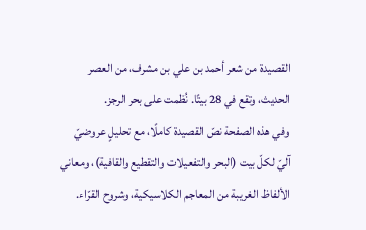القصيدة من شعر أحمد بن علي بن مشرف، من العصر الحديث، وتقع في 28 بيتًا. نُظمت على بحر الرجز.
وفي هذه الصفحة نصّ القصيدة كاملًا، مع تحليلٍ عروضيّ آليّ لكلّ بيت (البحر والتفعيلات والتقطيع والقافية)، ومعاني الألفاظ الغريبة من المعاجم الكلاسيكية، وشروح القرّاء.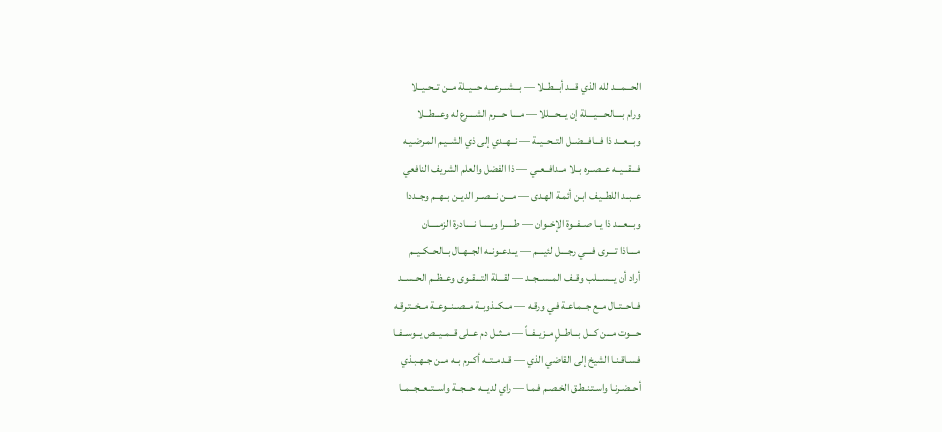الحـــمـــد لله الذي قـــد أبـــطــلا — بـــشـــرعـــه حـــيــلة مــن تــحــيــلا
ورام بــــالحــــيــــلة إن يـــحـــللا — مــــا حــــرم الشــــرع له وعـــطـــلا
وبـــعـــد ذا فـــافـــضــل التــحــيــة — نــهــدي إلى ذي الشــيـم المـرضـيـه
فـــقـــيــه عــصــره بــلا مــدافــعــي — ذا الفضل والعلم الشريف النافعي
عــبــد اللطــيـف ابـن أئمـة الهـدى — مـــن نـــصــر الديــن بــهــم وجــددا
وبـــعـــد ذا يــا صــفــوة الإخــوان — طـــــرا ويـــــا نـــــادرة الزمـــــان
مــــاذا تــــرى فــــي رجــــل لئيــــم — يــدعــونــه الجــهــال بــالحــكــيــم
أراد أن يـــســـلب وقــف المــســجــد — لقـــلة التـــقــوى وعــظــم الحــســد
فــاحــتــال مــع جــمـاعـة فـي ورقـه — مــكــذوبــة مــصــنــوعــة مــخــتـرقـه
حـــوت مـــن كـــل بـــاطــلٍ مــزيــفــاً — مــثــل دم عــلى قــمــيــص يــوســفــا
فـسـاقـنـا الشيخ إلى القاضي الذي — قــدمــتــه أكــرم بــه مــن جــهـبـذي
أحــضـرنـا واسـتـنـطـق الخـصـم فـمـا — راي لديـــه حـــجــة واســتــعــجــمــا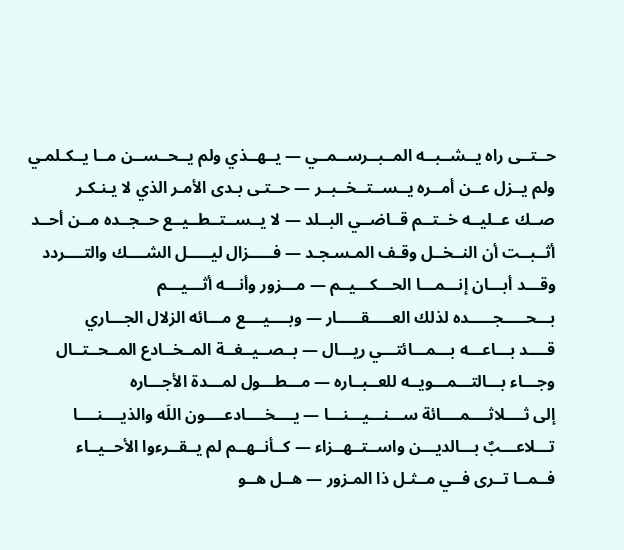حــتــى راه يــشــبــه المــبــرســمــي — يــهــذي ولم يــحــســن مــا يــكـلمـي
ولم يــزل عــن أمــره يــســتــخــبــر — حــتـى بـدى الأمـر الذي لا يـنـكـر
صــك عــليــه خــتــم قــاضــي البــلد — لا يــســتــطــيــع حــجــده مــن أحــد
أثــبــت أن النــخــل وقـف المـسـجـد — فـــــزال ليـــــل الشــــك والتــــردد
وقـــد أبـــان إنـــمـــا الحـــكـــيــم — مـــزور وأنـــه أثـــيـــم
بـــحـــــجـــــده لذلك العـــــقـــــار — وبــــيــــع مـــائه الزلال الجـــاري
قــــد بـــاعـــه بـــمـــائتـــي ريـــال — بــصــيــغــة المــخــادع المــحــتــال
وجـــاء بـــالتـــمـــويــه للعــبــاره — مـــطـــول لمـــدة الأجـــاره
إلى ثــــلاثــــمــــائة ســـنـــيـــنـــا — يــــخــــادعــــون اللَه والذيــــنــــا
تـــلاعـــبٌ بـــالديـــن واســتــهــزاء — كــأنــهــم لم يــقــرءوا الأحــيــاء
فــمــا تــرى فــي مــثـل ذا المـزور — هــل هــو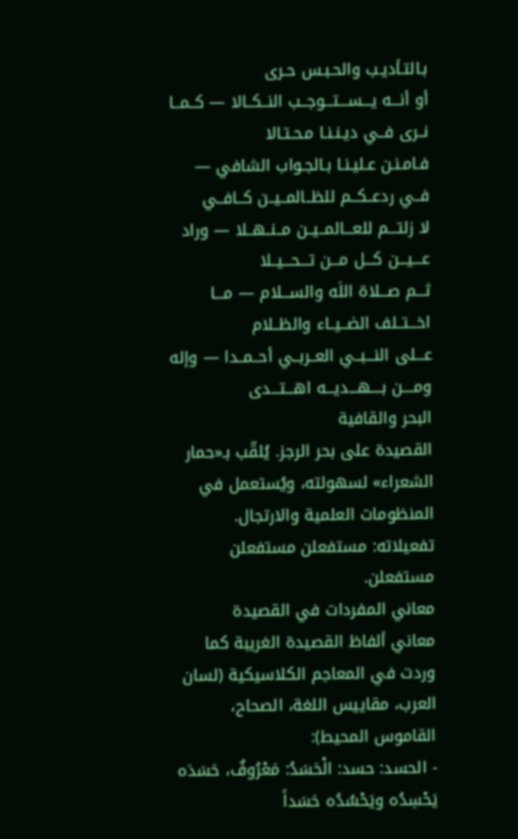بـالتـأديـب والحـبـس حـرى
أو أنـــه يـــســـتـــوجــب النــكــالا — كــمــا نــرى فــي ديـنـنـا مـحـتـالا
فـامـنـن عـليـنـا بـالجـواب الشافي — فــي ردعــكــم للظــالمــيــن كــافــي
لا زلتـــم للعـــالمــيــن مــنــهــلا — وراد عـــيـــن كـــل مـــن تـــحـــيــلا
ثـــم صـــلاة اللَه والســـلام — مـــا اخـــتــلف الضــيــاء والظــلام
عـــلى النـــبــي العــربــي أحــمــدا — وإله ومــــن بــــهـــديـــه اهـــتـــدى
البحر والقافية
القصيدة على بحر الرجز. يُلقّب بـ«حمار الشعراء» لسهولته، ويُستعمل في المنظومات العلمية والارتجال.
تفعيلاته: مستفعلن مستفعلن مستفعلن.
معاني المفردات في القصيدة
معاني ألفاظ القصيدة الغريبة كما وردت في المعاجم الكلاسيكية (لسان العرب، مقاييس اللغة، الصحاح، القاموس المحيط):
- الحسد: حسد: الْحَسَدُ: مَعْرُوفٌ، حَسَدَه يَحْسِدُه ويَحْسُدُه حَسَداً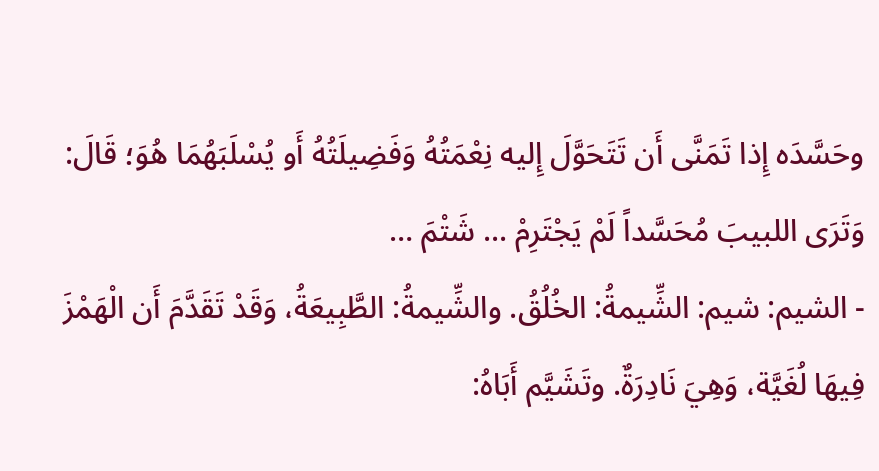وحَسَّدَه إِذا تَمَنَّى أَن تَتَحَوَّلَ إِليه نِعْمَتُهُ وَفَضِيلَتُهُ أَو يُسْلَبَهُمَا هُوَ؛ قَالَ: وَتَرَى اللبيبَ مُحَسَّداً لَمْ يَجْتَرِمْ ... شَتْمَ …
- الشيم: شيم: الشِّيمةُ: الخُلُقُ. والشِّيمةُ: الطَّبِيعَةُ، وَقَدْ تَقَدَّمَ أَن الْهَمْزَ فِيهَا لُغَيَّة، وَهِيَ نَادِرَةٌ. وتَشَيَّم أَبَاهُ: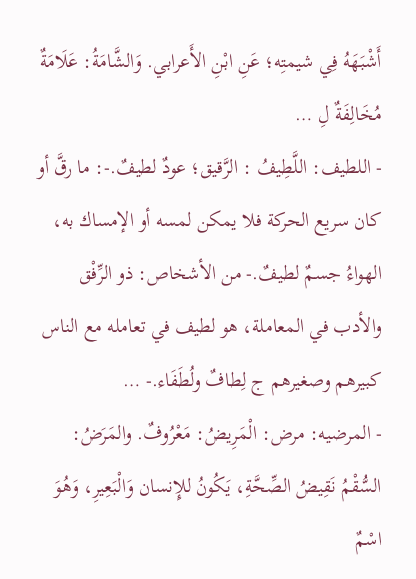أَشْبَهَهُ فِي شيمتِه؛ عَنِ ابْنِ الأَعرابي. وَالشَّامَةُ: عَلَامَةٌ مُخَالِفَةٌ لِ …
- اللطيف: اللَّطِيفُ : الرَّقيق؛ عودٌ لطيفٌ.-: ما رقَّ أو كان سريع الحركة فلا يمكن لمسه أو الإمساك به، الهواءُ جسمٌ لطيفٌ.- من الأشخاص: ذو الرِّفْق والأدب في المعاملة، هو لطيف في تعامله مع الناس كبيرهم وصغيرهم ج لِطافٌ ولُطَفَاء.- …
- المرضيه: مرض: الْمَرِيضُ: مَعْرُوفٌ. والمَرَضُ: السُّقْمُ نَقِيضُ الصِّحَّةِ، يَكُونُ للإِنسان وَالْبَعِيرِ، وَهُوَ اسْمٌ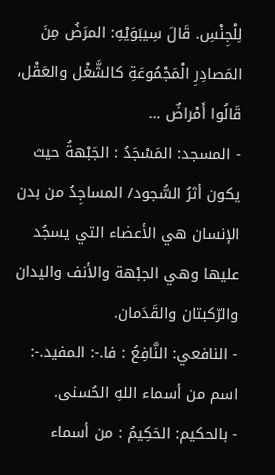لِلْجِنْسِ. قَالَ سِيبَوَيْهِ: المرَضُ مِنَ المَصادِرِ الْمَجْمُوعَةِ كالشَّغْل والعَقْل، قَالُوا أَمْراضٌ …
- المسجد: المَسْجَدُ : الجَبْهةُ حيث يكون أثرُ السُّجود/ المساجِدُ من بدن الإنسان هي الأعضاء التي يسجُد عليها وهي الجبْهة والأنف واليدان والرّكبتان والقَدَمان.
- النافعي: النَّافِعُ : فا.-: المفيد.-: اسم من أسماء اللهِ الحُسنى.
- بالحكيم: الحَكِيمُ : من أسماء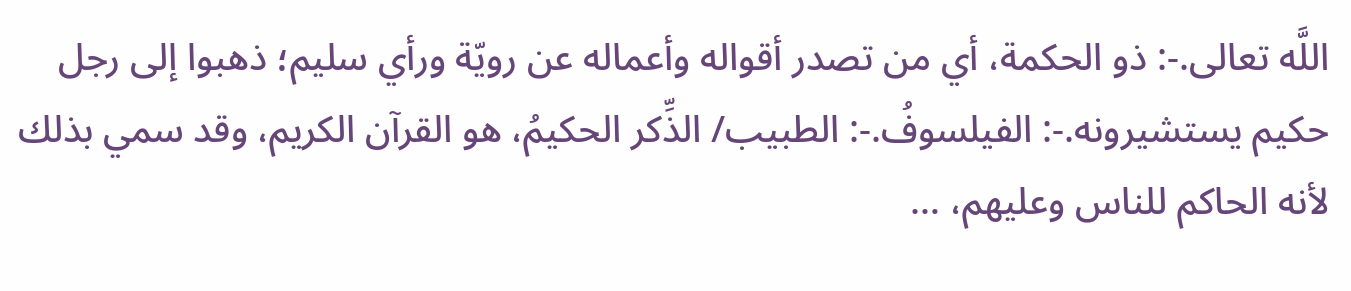اللَّه تعالى.-: ذو الحكمة، أي من تصدر أقواله وأعماله عن رويّة ورأي سليم؛ ذهبوا إلى رجل حكيم يستشيرونه.-: الفيلسوفُ.-: الطبيب/ الذِّكر الحكيمُ، هو القرآن الكريم، وقد سمي بذلك لأنه الحاكم للناس وعليهم، …